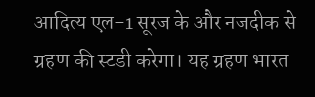आदित्य एल-1 सूरज के और नजदीक से ग्रहण की स्टडी करेगा। यह ग्रहण भारत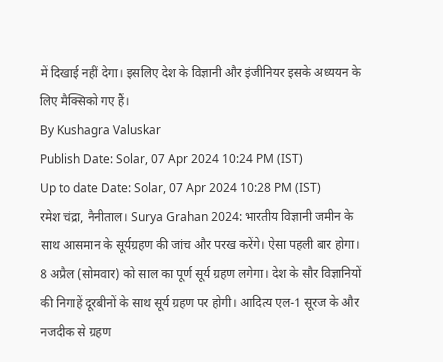में दिखाई नहीं देगा। इसलिए देश के विज्ञानी और इंजीनियर इसके अध्ययन के लिए मैक्सिको गए हैं।
By Kushagra Valuskar
Publish Date: Solar, 07 Apr 2024 10:24 PM (IST)
Up to date Date: Solar, 07 Apr 2024 10:28 PM (IST)
रमेश चंद्रा, नैनीताल। Surya Grahan 2024: भारतीय विज्ञानी जमीन के साथ आसमान के सूर्यग्रहण की जांच और परख करेंगे। ऐसा पहली बार होगा। 8 अप्रैल (सोमवार) को साल का पूर्ण सूर्य ग्रहण लगेगा। देश के सौर विज्ञानियों की निगाहें दूरबीनों के साथ सूर्य ग्रहण पर होगी। आदित्य एल-1 सूरज के और नजदीक से ग्रहण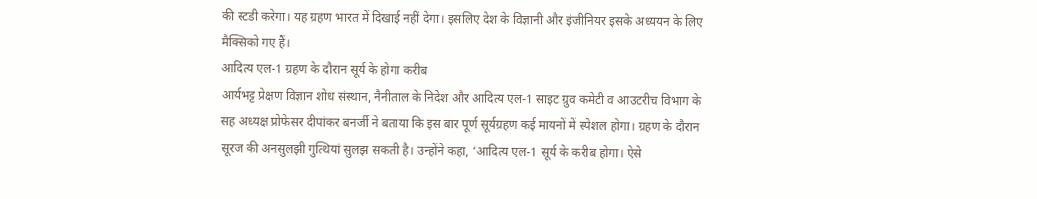की स्टडी करेगा। यह ग्रहण भारत में दिखाई नहीं देगा। इसलिए देश के विज्ञानी और इंजीनियर इसके अध्ययन के लिए मैक्सिको गए हैं।
आदित्य एल-1 ग्रहण के दौरान सूर्य के होगा करीब
आर्यभट्ट प्रेक्षण विज्ञान शोध संस्थान, नैनीताल के निदेश और आदित्य एल-1 साइट ग्रुव कमेटी व आउटरीच विभाग के सह अध्यक्ष प्रोफेसर दीपांकर बनर्जी ने बताया कि इस बार पूर्ण सूर्यग्रहण कई मायनों में स्पेशल होगा। ग्रहण के दौरान सूरज की अनसुलझी गुत्थियां सुलझ सकती है। उन्होंने कहा, ‘आदित्य एल-1 सूर्य के करीब होगा। ऐसे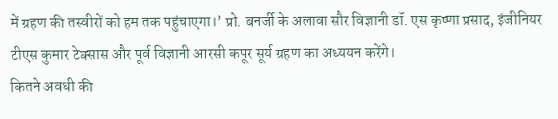में ग्रहण की तस्वीरों को हम तक पहुंचाएगा।’ प्रो. बनर्जी के अलावा सौर विज्ञानी डॉ. एस कृष्णा प्रसाद, इंजीनियर टीएस कुमार टेक्सास और पूर्व विज्ञानी आरसी कपूर सूर्य ग्रहण का अध्ययन करेंगे।
कितने अवधी की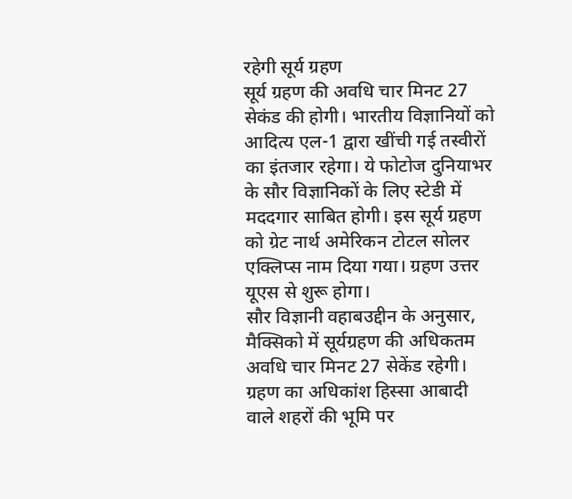रहेगी सूर्य ग्रहण
सूर्य ग्रहण की अवधि चार मिनट 27 सेकंड की होगी। भारतीय विज्ञानियों को आदित्य एल-1 द्वारा खींची गई तस्वीरों का इंतजार रहेगा। ये फोटोज दुनियाभर के सौर विज्ञानिकों के लिए स्टेडी में मददगार साबित होगी। इस सूर्य ग्रहण को ग्रेट नार्थ अमेरिकन टोटल सोलर एक्लिप्स नाम दिया गया। ग्रहण उत्तर यूएस से शुरू होगा।
सौर विज्ञानी वहाबउद्दीन के अनुसार, मैक्सिको में सूर्यग्रहण की अधिकतम अवधि चार मिनट 27 सेकेंड रहेगी। ग्रहण का अधिकांश हिस्सा आबादी वाले शहरों की भूमि पर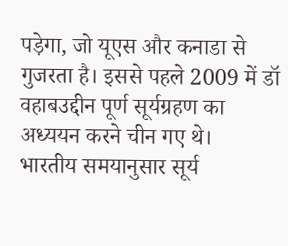पड़ेगा, जो यूएस और कनाडा से गुजरता है। इससे पहले 2009 में डॉ वहाबउद्दीन पूर्ण सूर्यग्रहण का अध्ययन करने चीन गए थे।
भारतीय समयानुसार सूर्य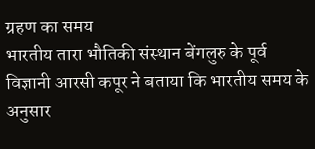ग्रहण का समय
भारतीय तारा भौतिकी संस्थान बेंगलुरु के पूर्व विज्ञानी आरसी कपूर ने बताया कि भारतीय समय के अनुसार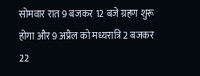सोमवार रात 9 बजकर 12 बजे ग्रहण शुरू होगा और 9 अप्रैल को मध्यरात्रि 2 बजकर 22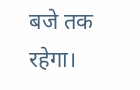बजे तक रहेगा।